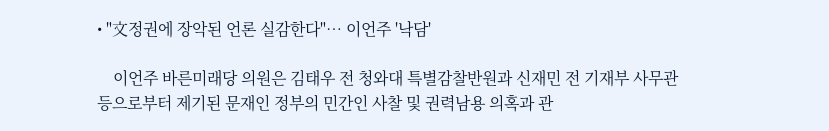• "文정권에 장악된 언론 실감한다"… 이언주 '낙담'

    이언주 바른미래당 의원은 김태우 전 청와대 특별감찰반원과 신재민 전 기재부 사무관 등으로부터 제기된 문재인 정부의 민간인 사찰 및 권력남용 의혹과 관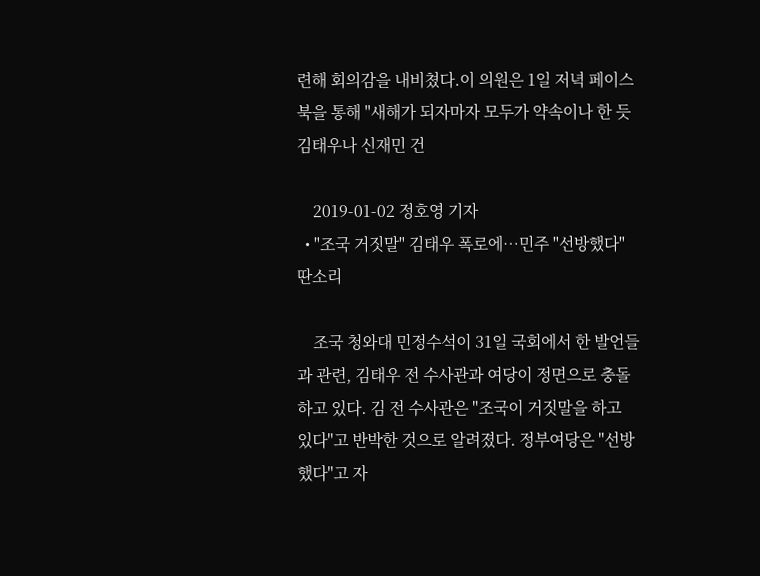련해 회의감을 내비쳤다.이 의원은 1일 저녁 페이스북을 통해 "새해가 되자마자 모두가 약속이나 한 듯 김태우나 신재민 건

    2019-01-02 정호영 기자
  • "조국 거짓말" 김태우 폭로에…민주 "선방했다" 딴소리

    조국 청와대 민정수석이 31일 국회에서 한 발언들과 관련, 김태우 전 수사관과 여당이 정면으로 충돌하고 있다. 김 전 수사관은 "조국이 거짓말을 하고 있다"고 반박한 것으로 알려졌다. 정부여당은 "선방했다"고 자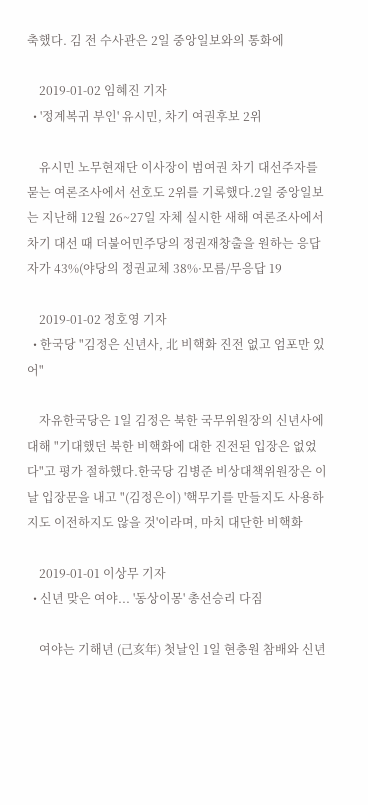축했다. 김 전 수사관은 2일 중앙일보와의 통화에

    2019-01-02 임혜진 기자
  • '정계복귀 부인' 유시민, 차기 여권후보 2위

    유시민 노무현재단 이사장이 범여권 차기 대선주자를 묻는 여론조사에서 선호도 2위를 기록했다.2일 중앙일보는 지난해 12월 26~27일 자체 실시한 새해 여론조사에서 차기 대선 때 더불어민주당의 정권재창출을 원하는 응답자가 43%(야당의 정권교체 38%·모름/무응답 19

    2019-01-02 정호영 기자
  • 한국당 "김정은 신년사, 北 비핵화 진전 없고 엄포만 있어"

    자유한국당은 1일 김정은 북한 국무위원장의 신년사에 대해 "기대했던 북한 비핵화에 대한 진전된 입장은 없었다"고 평가 절하했다.한국당 김병준 비상대책위원장은 이날 입장문을 내고 "(김정은이) '핵무기를 만들지도 사용하지도 이전하지도 않을 것'이라며, 마치 대단한 비핵화

    2019-01-01 이상무 기자
  • 신년 맞은 여야... '동상이몽' 총선승리 다짐

    여야는 기해년 (己亥年) 첫날인 1일 현충원 참배와 신년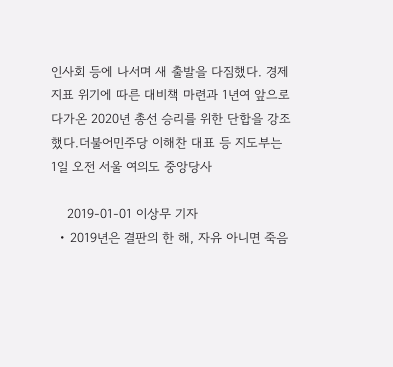인사회 등에 나서며 새 출발을 다짐했다. 경제 지표 위기에 따른 대비책 마련과 1년여 앞으로 다가온 2020년 총선 승리를 위한 단합을 강조했다.더불어민주당 이해찬 대표 등 지도부는 1일 오전 서울 여의도 중앙당사

    2019-01-01 이상무 기자
  • 2019년은 결판의 한 해, 자유 아니면 죽음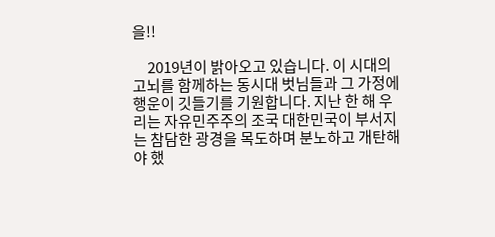을!!

     2019년이 밝아오고 있습니다. 이 시대의 고뇌를 함께하는 동시대 벗님들과 그 가정에 행운이 깃들기를 기원합니다. 지난 한 해 우리는 자유민주주의 조국 대한민국이 부서지는 참담한 광경을 목도하며 분노하고 개탄해야 했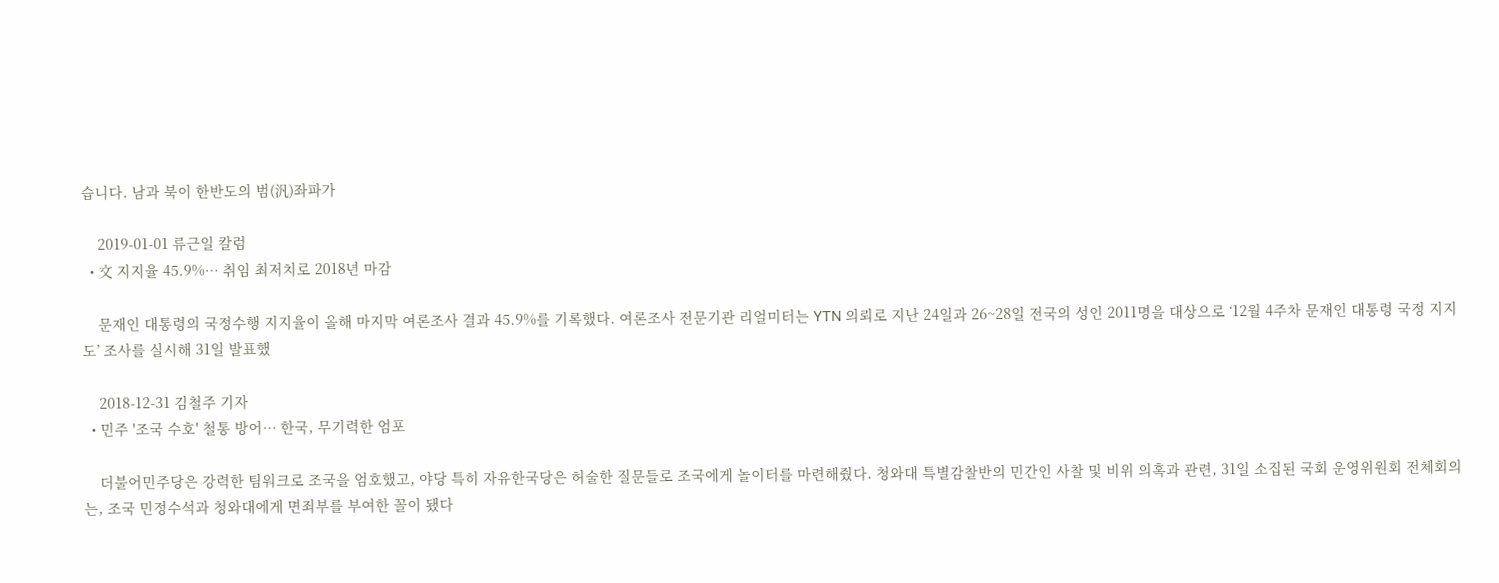습니다. 남과 북이 한반도의 범(汎)좌파가

    2019-01-01 류근일 칼럼
  • 文 지지율 45.9%… 취임 최저치로 2018년 마감

    문재인 대통령의 국정수행 지지율이 올해 마지막 여론조사 결과 45.9%를 기록했다. 여론조사 전문기관 리얼미터는 YTN 의뢰로 지난 24일과 26~28일 전국의 성인 2011명을 대상으로 ‘12월 4주차 문재인 대통령 국정 지지도’ 조사를 실시해 31일 발표했

    2018-12-31 김철주 기자
  • 민주 '조국 수호' 철통 방어… 한국, 무기력한 엄포

    더불어민주당은 강력한 팀워크로 조국을 엄호했고, 야당 특히 자유한국당은 허술한 질문들로 조국에게 놀이터를 마련해줬다. 청와대 특별감찰반의 민간인 사찰 및 비위 의혹과 관련, 31일 소집된 국회 운영위원회 전체회의는, 조국 민정수석과 청와대에게 면죄부를 부여한 꼴이 됐다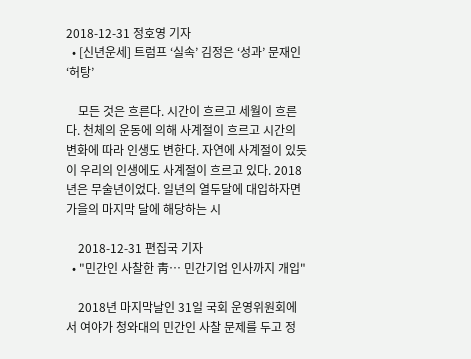2018-12-31 정호영 기자
  • [신년운세] 트럼프 ‘실속’ 김정은 ‘성과’ 문재인 ‘허탕’

    모든 것은 흐른다. 시간이 흐르고 세월이 흐른다. 천체의 운동에 의해 사계절이 흐르고 시간의 변화에 따라 인생도 변한다. 자연에 사계절이 있듯이 우리의 인생에도 사계절이 흐르고 있다. 2018년은 무술년이었다. 일년의 열두달에 대입하자면 가을의 마지막 달에 해당하는 시

    2018-12-31 편집국 기자
  • "민간인 사찰한 靑… 민간기업 인사까지 개입"

    2018년 마지막날인 31일 국회 운영위원회에서 여야가 청와대의 민간인 사찰 문제를 두고 정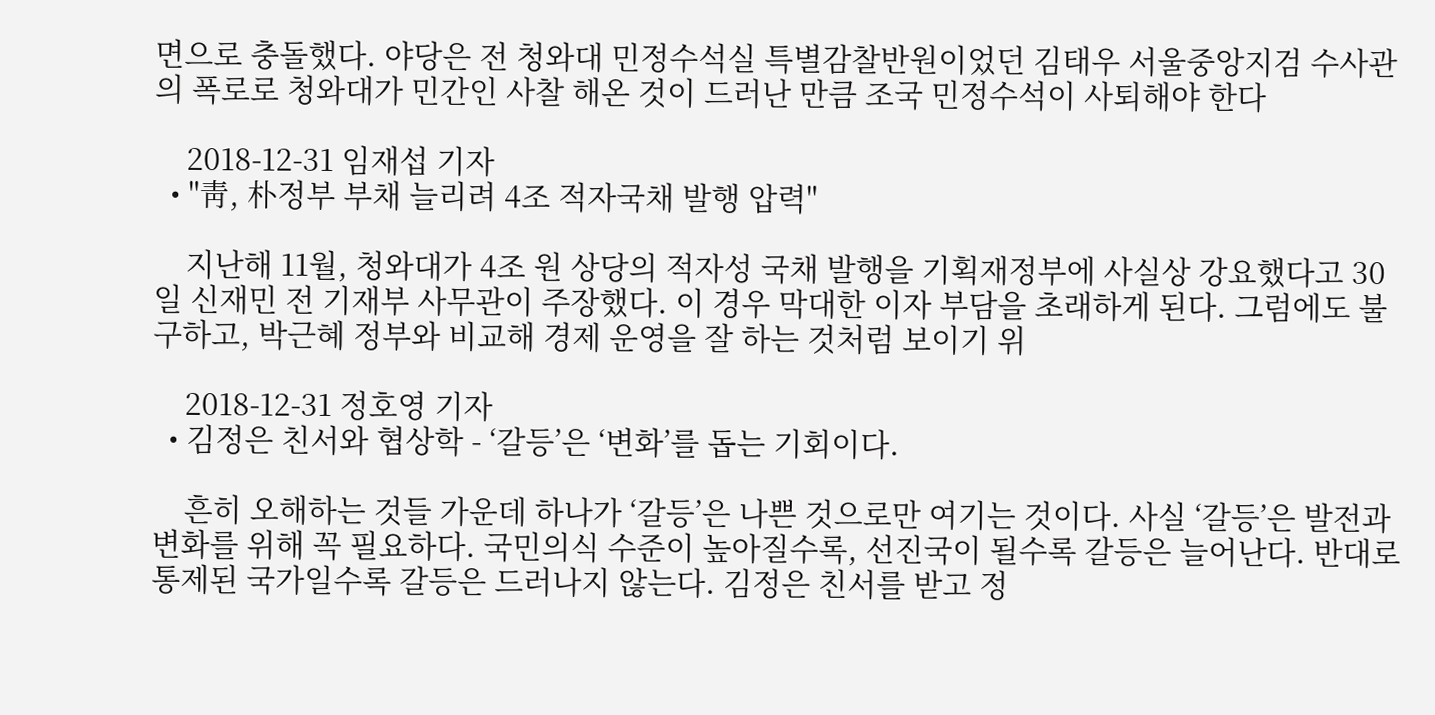면으로 충돌했다. 야당은 전 청와대 민정수석실 특별감찰반원이었던 김태우 서울중앙지검 수사관의 폭로로 청와대가 민간인 사찰 해온 것이 드러난 만큼 조국 민정수석이 사퇴해야 한다

    2018-12-31 임재섭 기자
  • "靑, 朴정부 부채 늘리려 4조 적자국채 발행 압력"

    지난해 11월, 청와대가 4조 원 상당의 적자성 국채 발행을 기획재정부에 사실상 강요했다고 30일 신재민 전 기재부 사무관이 주장했다. 이 경우 막대한 이자 부담을 초래하게 된다. 그럼에도 불구하고, 박근혜 정부와 비교해 경제 운영을 잘 하는 것처럼 보이기 위

    2018-12-31 정호영 기자
  • 김정은 친서와 협상학 - ‘갈등’은 ‘변화’를 돕는 기회이다.

    흔히 오해하는 것들 가운데 하나가 ‘갈등’은 나쁜 것으로만 여기는 것이다. 사실 ‘갈등’은 발전과 변화를 위해 꼭 필요하다. 국민의식 수준이 높아질수록, 선진국이 될수록 갈등은 늘어난다. 반대로 통제된 국가일수록 갈등은 드러나지 않는다. 김정은 친서를 받고 정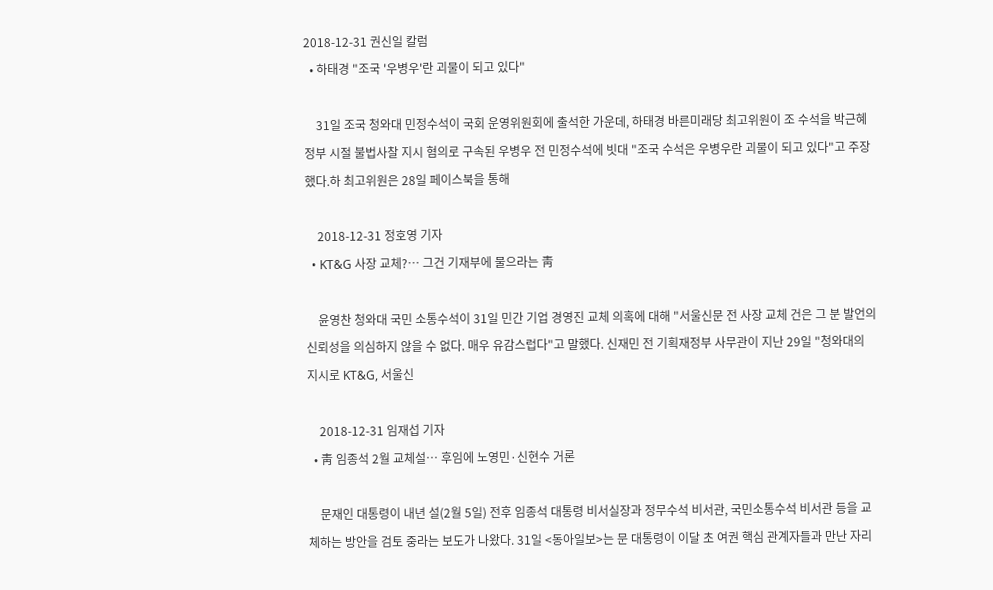2018-12-31 권신일 칼럼
  • 하태경 "조국 '우병우'란 괴물이 되고 있다"

    31일 조국 청와대 민정수석이 국회 운영위원회에 출석한 가운데, 하태경 바른미래당 최고위원이 조 수석을 박근혜 정부 시절 불법사찰 지시 혐의로 구속된 우병우 전 민정수석에 빗대 "조국 수석은 우병우란 괴물이 되고 있다"고 주장했다.하 최고위원은 28일 페이스북을 통해

    2018-12-31 정호영 기자
  • KT&G 사장 교체?… 그건 기재부에 물으라는 靑

    윤영찬 청와대 국민 소통수석이 31일 민간 기업 경영진 교체 의혹에 대해 "서울신문 전 사장 교체 건은 그 분 발언의 신뢰성을 의심하지 않을 수 없다. 매우 유감스럽다"고 말했다. 신재민 전 기획재정부 사무관이 지난 29일 "청와대의 지시로 KT&G, 서울신

    2018-12-31 임재섭 기자
  • 靑 임종석 2월 교체설… 후임에 노영민·신현수 거론

    문재인 대통령이 내년 설(2월 5일) 전후 임종석 대통령 비서실장과 정무수석 비서관, 국민소통수석 비서관 등을 교체하는 방안을 검토 중라는 보도가 나왔다. 31일 <동아일보>는 문 대통령이 이달 초 여권 핵심 관계자들과 만난 자리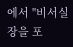에서 "비서실장을 포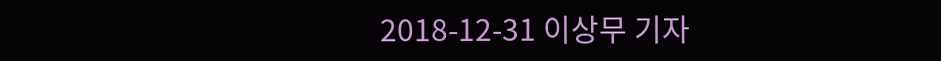2018-12-31 이상무 기자